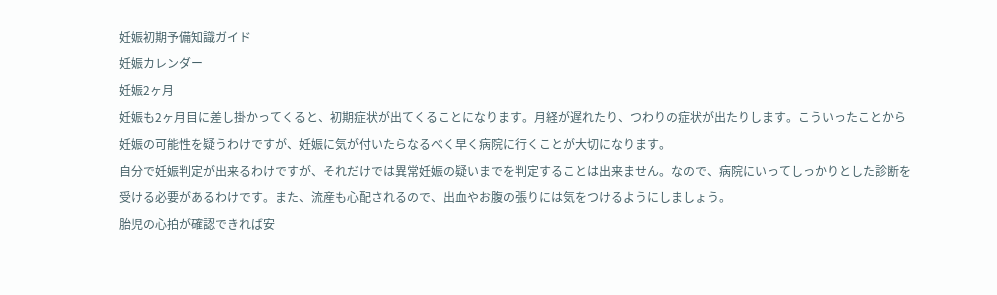妊娠初期予備知識ガイド
妊娠カレンダー
妊娠2ヶ月
妊娠も2ヶ月目に差し掛かってくると、初期症状が出てくることになります。月経が遅れたり、つわりの症状が出たりします。こういったことから妊娠の可能性を疑うわけですが、妊娠に気が付いたらなるべく早く病院に行くことが大切になります。
自分で妊娠判定が出来るわけですが、それだけでは異常妊娠の疑いまでを判定することは出来ません。なので、病院にいってしっかりとした診断を受ける必要があるわけです。また、流産も心配されるので、出血やお腹の張りには気をつけるようにしましょう。
胎児の心拍が確認できれば安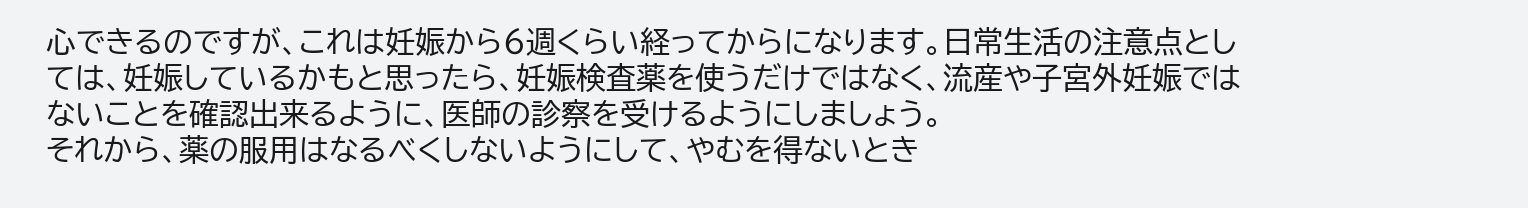心できるのですが、これは妊娠から6週くらい経ってからになります。日常生活の注意点としては、妊娠しているかもと思ったら、妊娠検査薬を使うだけではなく、流産や子宮外妊娠ではないことを確認出来るように、医師の診察を受けるようにしましょう。
それから、薬の服用はなるべくしないようにして、やむを得ないとき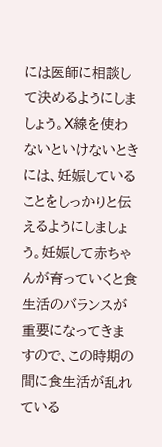には医師に相談して決めるようにしましょう。X線を使わないといけないときには、妊娠していることをしっかりと伝えるようにしましょう。妊娠して赤ちゃんが育っていくと食生活のバランスが重要になってきますので、この時期の間に食生活が乱れている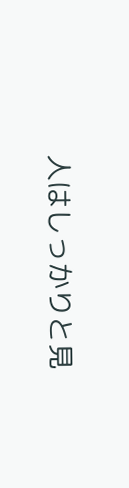人はしっかりと見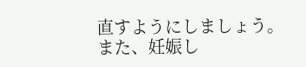直すようにしましょう。
また、妊娠し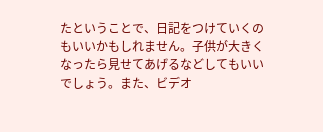たということで、日記をつけていくのもいいかもしれません。子供が大きくなったら見せてあげるなどしてもいいでしょう。また、ビデオ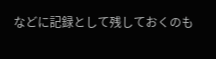などに記録として残しておくのも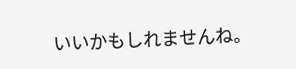いいかもしれませんね。